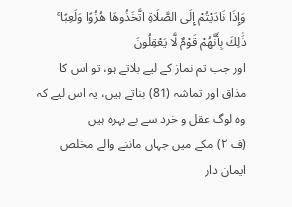وَإِذَا نَادَيْتُمْ إِلَى الصَّلَاةِ اتَّخَذُوهَا هُزُوًا وَلَعِبًا ۚ ذَٰلِكَ بِأَنَّهُمْ قَوْمٌ لَّا يَعْقِلُونَ
اور جب تم نماز کے لیے بلاتے ہو، تو اس کا مذاق اور تماشہ (81) بناتے ہیں، یہ اس لیے کہ وہ لوگ عقل و خرد سے بے بہرہ ہیں
(ف ٢) مکے میں جہاں ماننے والے مخلص ایمان دار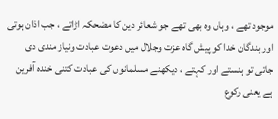موجود تھے ، وہاں وہ بھی تھے جو شعائر دین کا مضحکہ اڑاتے ، جب اذان ہوتی اور بندگان خدا کو پیش گاہ عزت وجلال میں دعوت عبادت ونیاز مندی دی جاتی تو ہنستے اور کہتے ، دیکھنے مسلمانوں کی عبادت کتنی خندہ آفرین ہے یعنی رکوع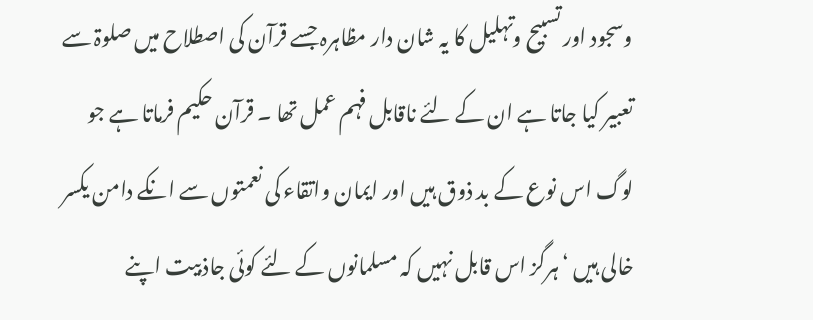وسجود اور تسبیح وتہلیل کا یہ شان دار مظاہرہ جسے قرآن کی اصطلاح میں صلوۃ سے تعبیر کیا جاتا ہے ان کے لئے ناقابل فہم عمل تھا ۔ قرآن حکیم فرماتا ہے جو لوگ اس نوع کے بد ذوق ہیں اور ایمان واتقاء کی نعمتوں سے انکے دامن یکسر خالی ہیں ‘ ہرگز اس قابل نہیں کہ مسلمانوں کے لئے کوئی جاذبیت اپنے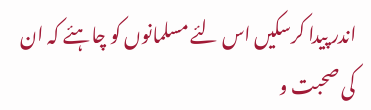اندر پیدا کرسکیں اس لئے مسلمانوں کو چاہئے کہ ان کی صحبت و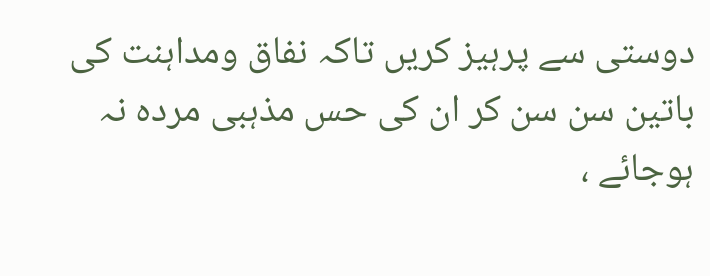دوستی سے پرہیز کریں تاکہ نفاق ومداہنت کی باتین سن سن کر ان کی حس مذہبی مردہ نہ ہوجائے ،